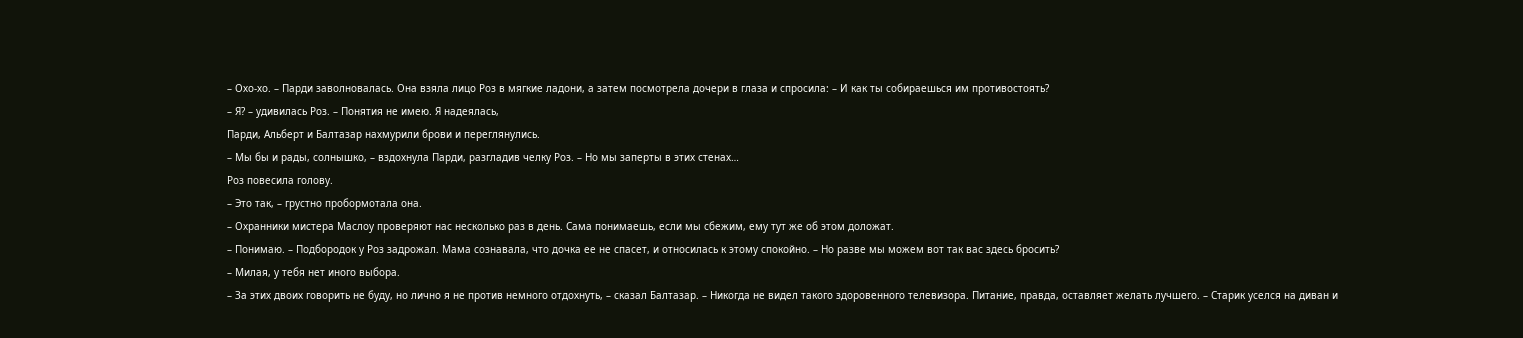– Охо-хо. – Парди заволновалась. Она взяла лицо Роз в мягкие ладони, а затем посмотрела дочери в глаза и спросила: – И как ты собираешься им противостоять?
– Я? – удивилась Роз. – Понятия не имею. Я надеялась,
Парди, Альберт и Балтазар нахмурили брови и переглянулись.
– Мы бы и рады, солнышко, – вздохнула Парди, разгладив челку Роз. – Но мы заперты в этих стенах…
Роз повесила голову.
– Это так, – грустно пробормотала она.
– Охранники мистера Маслоу проверяют нас несколько раз в день. Сама понимаешь, если мы сбежим, ему тут же об этом доложат.
– Понимаю. – Подбородок у Роз задрожал. Мама сознавала, что дочка ее не спасет, и относилась к этому спокойно. – Но разве мы можем вот так вас здесь бросить?
– Милая, у тебя нет иного выбора.
– За этих двоих говорить не буду, но лично я не против немного отдохнуть, – сказал Балтазар. – Никогда не видел такого здоровенного телевизора. Питание, правда, оставляет желать лучшего. – Старик уселся на диван и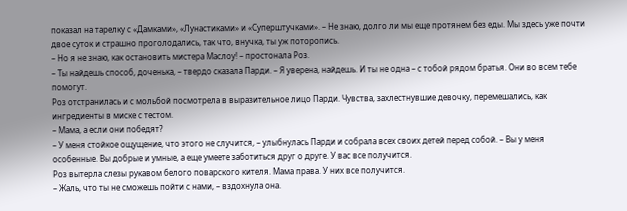показал на тарелку с «Дамками», «Лунастиками» и «Суперштучками». – Не знаю, долго ли мы еще протянем без еды. Мы здесь уже почти двое суток и страшно проголодались, так что, внучка, ты уж поторопись.
– Но я не знаю, как остановить мистера Маслоу! – простонала Роз.
– Ты найдешь способ, доченька, – твердо сказала Парди. – Я уверена, найдешь. И ты не одна – с тобой рядом братья. Они во всем тебе помогут.
Роз отстранилась и с мольбой посмотрела в выразительное лицо Парди. Чувства, захлестнувшие девочку, перемешались, как ингредиенты в миске с тестом.
– Мама, а если они победят?
– У меня стойкое ощущение, что этого не случится, – улыбнулась Парди и собрала всех своих детей перед собой. – Вы у меня особенные. Вы добрые и умные, а еще умеете заботиться друг о друге. У вас все получится.
Роз вытерла слезы рукавом белого поварского кителя. Мама права. У них все получится.
– Жаль, что ты не сможешь пойти с нами, – вздохнула она.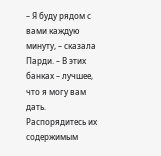– Я буду рядом с вами каждую минуту, – сказала Парди. – В этих банках – лучшее, что я могу вам дать. Распорядитесь их содержимым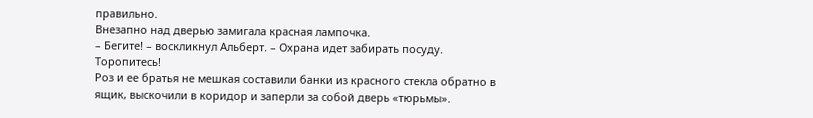правильно.
Внезапно над дверью замигала красная лампочка.
– Бегите! – воскликнул Альберт. – Охрана идет забирать посуду. Торопитесь!
Роз и ее братья не мешкая составили банки из красного стекла обратно в ящик, выскочили в коридор и заперли за собой дверь «тюрьмы».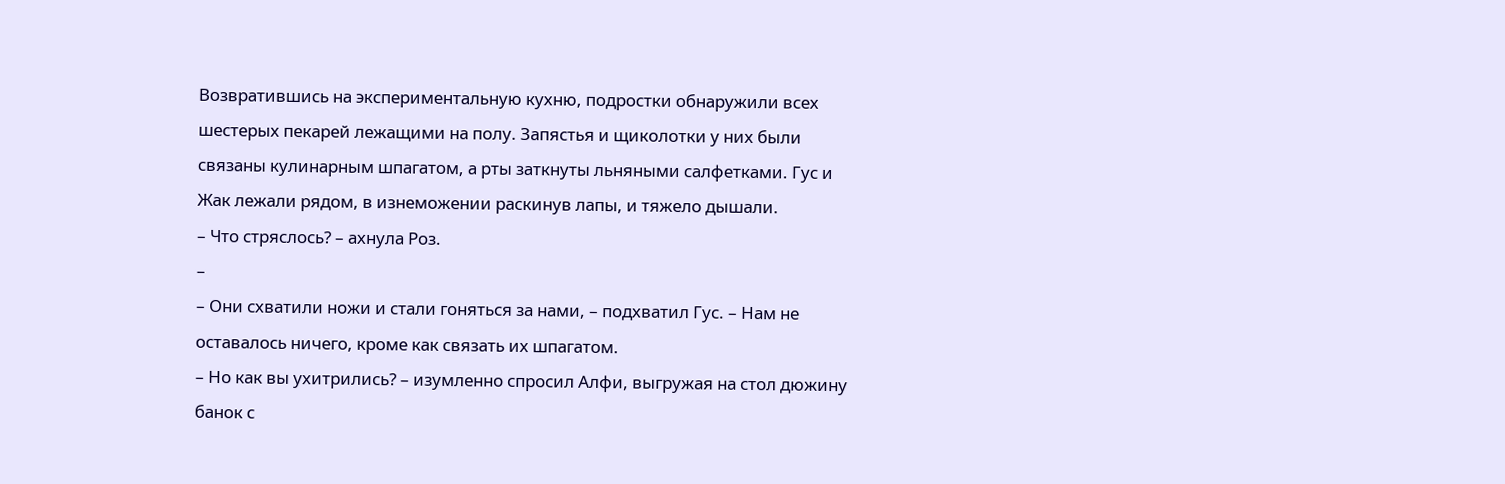Возвратившись на экспериментальную кухню, подростки обнаружили всех шестерых пекарей лежащими на полу. Запястья и щиколотки у них были связаны кулинарным шпагатом, а рты заткнуты льняными салфетками. Гус и Жак лежали рядом, в изнеможении раскинув лапы, и тяжело дышали.
– Что стряслось? – ахнула Роз.
–
– Они схватили ножи и стали гоняться за нами, – подхватил Гус. – Нам не оставалось ничего, кроме как связать их шпагатом.
– Но как вы ухитрились? – изумленно спросил Алфи, выгружая на стол дюжину банок с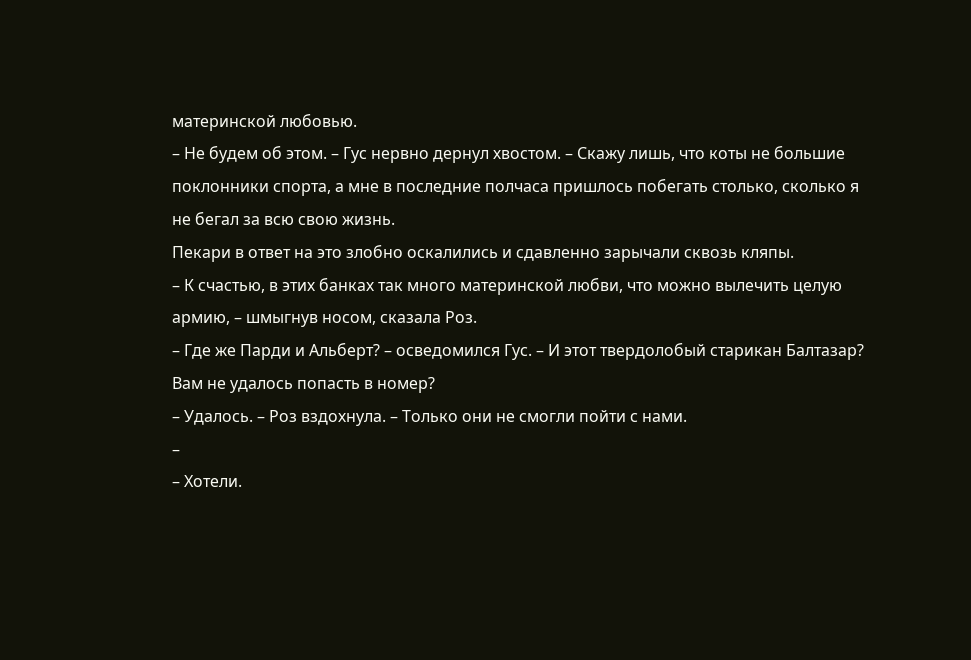материнской любовью.
– Не будем об этом. – Гус нервно дернул хвостом. – Скажу лишь, что коты не большие поклонники спорта, а мне в последние полчаса пришлось побегать столько, сколько я не бегал за всю свою жизнь.
Пекари в ответ на это злобно оскалились и сдавленно зарычали сквозь кляпы.
– К счастью, в этих банках так много материнской любви, что можно вылечить целую армию, – шмыгнув носом, сказала Роз.
– Где же Парди и Альберт? – осведомился Гус. – И этот твердолобый старикан Балтазар? Вам не удалось попасть в номер?
– Удалось. – Роз вздохнула. – Только они не смогли пойти с нами.
–
– Хотели.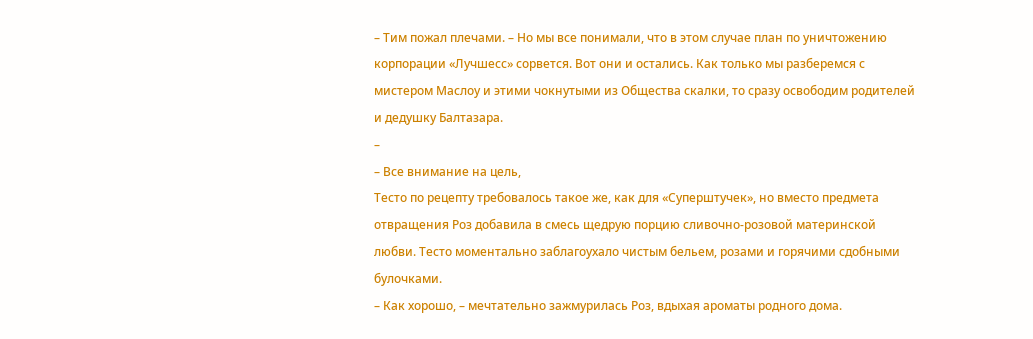– Тим пожал плечами. – Но мы все понимали, что в этом случае план по уничтожению корпорации «Лучшесс» сорвется. Вот они и остались. Как только мы разберемся с мистером Маслоу и этими чокнутыми из Общества скалки, то сразу освободим родителей и дедушку Балтазара.
–
– Все внимание на цель,
Тесто по рецепту требовалось такое же, как для «Суперштучек», но вместо предмета отвращения Роз добавила в смесь щедрую порцию сливочно-розовой материнской любви. Тесто моментально заблагоухало чистым бельем, розами и горячими сдобными булочками.
– Как хорошо, – мечтательно зажмурилась Роз, вдыхая ароматы родного дома.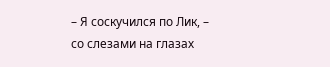– Я соскучился по Лик, – со слезами на глазах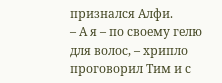признался Алфи.
– А я – по своему гелю для волос, – хрипло проговорил Тим и с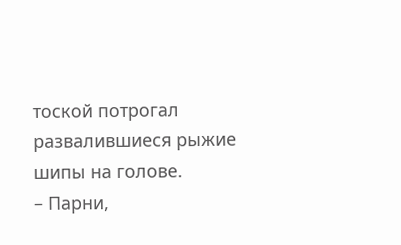тоской потрогал развалившиеся рыжие шипы на голове.
– Парни,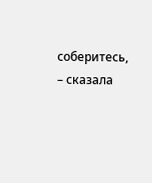соберитесь, – сказала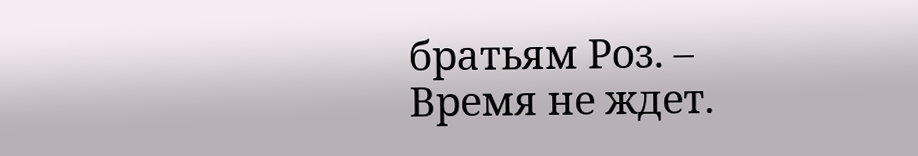братьям Роз. – Время не ждет.